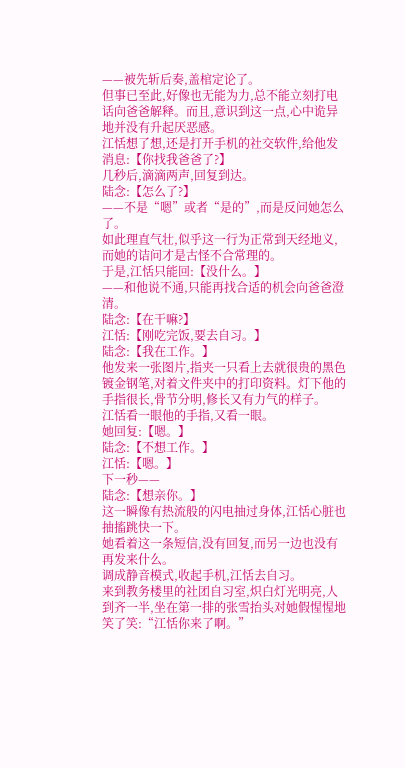——被先斩后奏,盖棺定论了。
但事已至此,好像也无能为力,总不能立刻打电话向爸爸解释。而且,意识到这一点,心中诡异地并没有升起厌恶感。
江恬想了想,还是打开手机的社交软件,给他发消息:【你找我爸爸了?】
几秒后,滴滴两声,回复到达。
陆念:【怎么了?】
——不是“嗯”或者“是的”,而是反问她怎么了。
如此理直气壮,似乎这一行为正常到天经地义,而她的诘问才是古怪不合常理的。
于是,江恬只能回:【没什么。】
——和他说不通,只能再找合适的机会向爸爸澄清。
陆念:【在干嘛?】
江恬:【刚吃完饭,要去自习。】
陆念:【我在工作。】
他发来一张图片,指夹一只看上去就很贵的黑色镀金钢笔,对着文件夹中的打印资料。灯下他的手指很长,骨节分明,修长又有力气的样子。
江恬看一眼他的手指,又看一眼。
她回复:【嗯。】
陆念:【不想工作。】
江恬:【嗯。】
下一秒——
陆念:【想亲你。】
这一瞬像有热流般的闪电抽过身体,江恬心脏也抽搐跳快一下。
她看着这一条短信,没有回复,而另一边也没有再发来什么。
调成静音模式,收起手机,江恬去自习。
来到教务楼里的社团自习室,炽白灯光明亮,人到齐一半,坐在第一排的张雪抬头对她假惺惺地笑了笑:“江恬你来了啊。”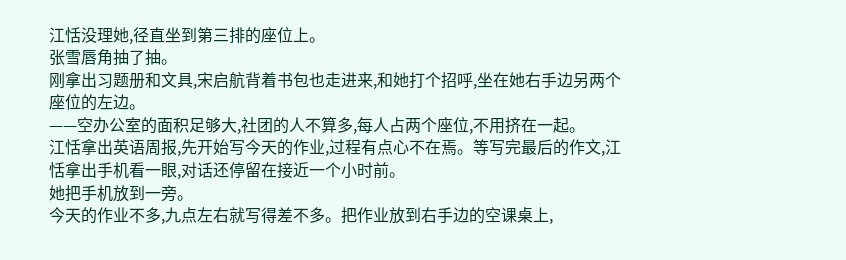江恬没理她,径直坐到第三排的座位上。
张雪唇角抽了抽。
刚拿出习题册和文具,宋启航背着书包也走进来,和她打个招呼,坐在她右手边另两个座位的左边。
——空办公室的面积足够大,社团的人不算多,每人占两个座位,不用挤在一起。
江恬拿出英语周报,先开始写今天的作业,过程有点心不在焉。等写完最后的作文,江恬拿出手机看一眼,对话还停留在接近一个小时前。
她把手机放到一旁。
今天的作业不多,九点左右就写得差不多。把作业放到右手边的空课桌上,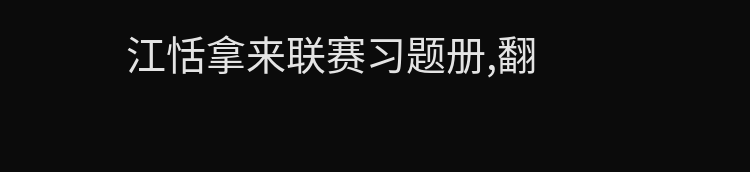江恬拿来联赛习题册,翻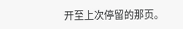开至上次停留的那页。